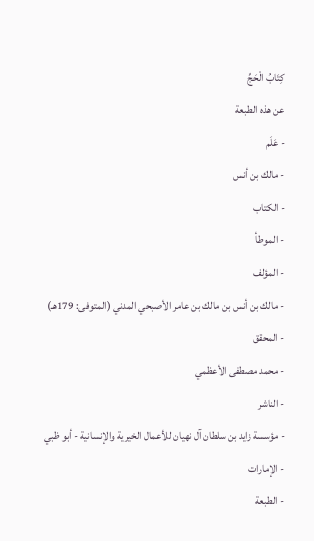كِتَابُ الْحَجِّ
عن هذه الطبعة
- عَلَم
- مالك بن أنس
- الكتاب
- الموطأ
- المؤلف
- مالك بن أنس بن مالك بن عامر الأصبحي المدني (المتوفى: 179هـ)
- المحقق
- محمد مصطفى الأعظمي
- الناشر
- مؤسسة زايد بن سلطان آل نهيان للأعمال الخيرية والإنسانية - أبو ظبي - الإمارات
- الطبعة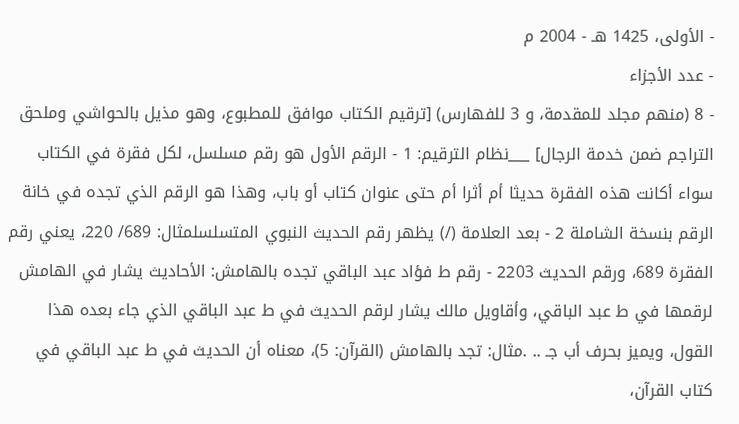- الأولى، 1425 هـ - 2004 م
- عدد الأجزاء
- 8 (منهم مجلد للمقدمة، و 3 للفهارس) [ترقيم الكتاب موافق للمطبوع، وهو مذيل بالحواشي وملحق التراجم ضمن خدمة الرجال] ___نظام الترقيم: 1 - الرقم الأول هو رقم مسلسل، لكل فقرة في الكتاب سواء أكانت هذه الفقرة حديثا أم أثرا أم حتى عنوان كتاب أو باب، وهذا هو الرقم الذي تجده في خانة الرقم بنسخة الشاملة 2 - بعد العلامة (/) يظهر رقم الحديث النبوي المتسلسلمثال: 689/ 220، يعني رقم الفقرة 689، ورقم الحديث 2203 - رقم ط فؤاد عبد الباقي تجده بالهامش: الأحاديث يشار في الهامش لرقمها في ط عبد الباقي، وأقاويل مالك يشار لرقم الحديث في ط عبد الباقي الذي جاء بعده هذا القول، ويميز بحرف أب جـ .. .مثال: تجد بالهامش (القرآن: 5)، معناه أن الحديث في ط عبد الباقي في كتاب القرآن،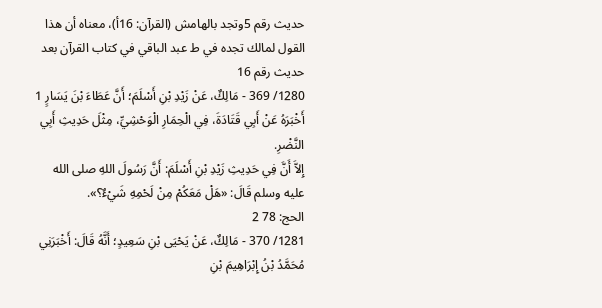حديث رقم 5وتجد بالهامش (القرآن: 16أ)، معناه أن هذا القول لمالك تجده في ط عبد الباقي في كتاب القرآن بعد حديث رقم 16
1280/ 369 - مَالِكٌ، عَنْ زَيْدِ بْنِ أَسْلَمَ؛ أَنَّ عَطَاءَ بْنَ يَسَارٍ 1 أَخْبَرَهُ عَنْ أَبِي قَتَادَةَ، فِي الْحِمَارِ الْوَحْشِيِّ، مِثْلَ حَدِيثِ أَبِي النَّضْرِ.
إِلاَّ أَنَّ فِي حَدِيثِ زَيْدِ بْنِ أَسْلَمَ: أَنَّ رَسُولَ اللهِ صلى الله عليه وسلم قَالَ: «هَلْ مَعَكُمْ مِنْ لَحْمِهِ شَيْءٌ؟».
الحج: 78 2
1281/ 370 - مَالِكٌ، عَنْ يَحْيَى بْنِ سَعِيدٍ؛ أَنَّهُ قَالَ: أَخْبَرَنِي مُحَمَّدُ بْنُ إِبْرَاهِيمَ بْنِ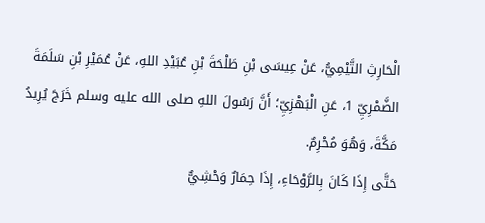الْحَارِثِ التَّيْمِيُّ، عَنْ عِيسَى بْنِ طَلْحَةَ بْنِ عُبَيْدِ اللهِ، عَنْ عُمَيْرِ بْنِ سَلَمَةَ الضَّمْرِيِّ 1، عَنِ الْبَهْزِيِّ؛ أَنَّ رَسُولَ اللهِ صلى الله عليه وسلم خَرَجَ يُرِيدُ مَكَّةَ، وَهُوَ مُحْرِمٌ.
حَتَّى إِذَا كَانَ بِالرَّوْحَاءِ، إِذَا حِمَارٌ وَحْشِيٌّ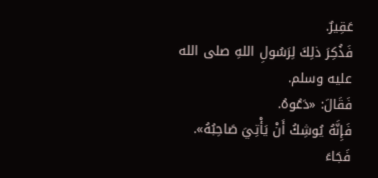عَقِيرٌ.
فَذُكِرَ ذلِكَ لِرَسُولِ اللهِ صلى الله عليه وسلم.
فَقَالَ: «دَعُوهُ.
فَإِنَّهُ يُوشِكُ أَنْ يَأْتِيَ صَاحِبُهُ».
فَجَاءَ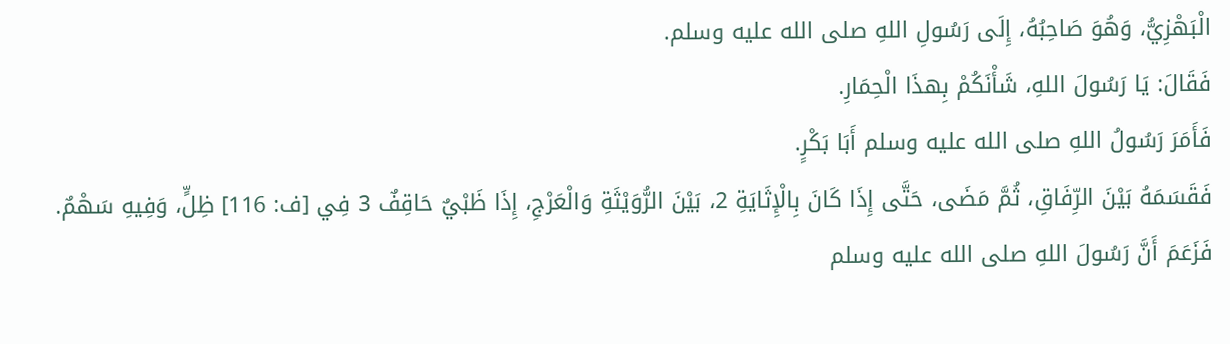الْبَهْزِيُّ، وَهُوَ صَاحِبُهُ، إِلَى رَسُولِ اللهِ صلى الله عليه وسلم.
فَقَالَ: يَا رَسُولَ اللهِ، شَأْنَكُمْ بِهذَا الْحِمَارِ.
فَأَمَرَ رَسُولُ اللهِ صلى الله عليه وسلم أَبَا بَكْرٍ.
فَقَسَمَهُ بَيْنَ الرِّفَاقِ، ثُمَّ مَضَى، حَتَّى إِذَا كَانَ بِالْإِثَايَةِ 2، بَيْنَ الرُّوَيْثَةِ وَالْعَرْجِ، إِذَا ظَبْيٌ حَاقِفٌ 3 فِي [ف: 116] ظِلٍّ، وَفِيهِ سَهْمٌ.
فَزَعَمَ أَنَّ رَسُولَ اللهِ صلى الله عليه وسلم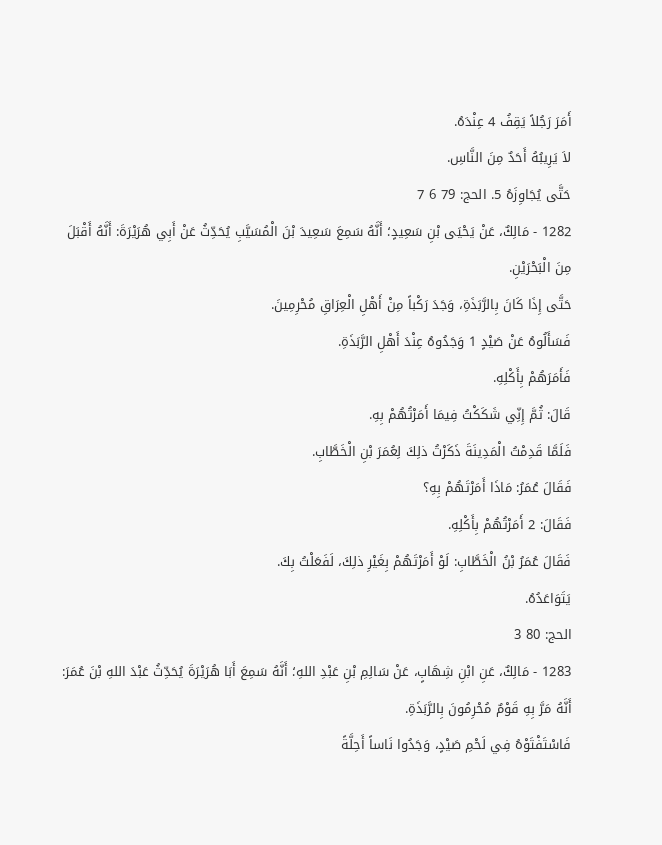أَمَرَ رَجُلاً يَقِفُ 4 عِنْدَهُ.
لاَ يَرِيبُهُ أَحَدٌ مِنَ النَّاسِ.
حَتَّى يُجَاوِزَهُ 5. الحج: 79 6 7
1282 - مَالِكٌ، عَنْ يَحْيَى بْنِ سَعِيدٍ؛ أَنَّهُ سَمِعَ سَعِيدَ بْنَ الْمُسَيَّبِ يُحَدِّثُ عَنْ أَبِي هُرَيْرَةَ: أَنَّهُ أَقْبَلَ مِنَ الْبَحْرَيْنِ.
حَتَّى إِذَا كَانَ بِالرَّبَذَةِ، وَجَدَ رَكْباً مِنْ أَهْلِ الْعِرَاقِ مُحْرِمِينَ.
فَسَأَلُوهُ عَنْ صَيْدٍ 1 وَجَدُوهُ عِنْدَ أَهْلِ الرَّبَذَةِ.
فَأَمَرَهُمْ بِأَكْلِهِ.
قَالَ: ثُمَّ إِنِّي شَكَكْتُ فِيمَا أَمَرْتُهُمْ بِهِ.
فَلَمَّا قَدِمْتُ الْمَدِينَةَ ذَكَرْتُ ذلِكَ لِعُمَرَ بْنِ الْخَطَّابِ.
فَقَالَ عُمَرُ: مَاذَا أَمَرْتَهُمْ بِهِ؟
فَقَالَ: 2 أَمَرْتُهُمْ بِأَكْلِهِ.
فَقَالَ عُمَرُ بْنُ الْخَطَّابِ: لَوْ أَمَرْتَهُمْ بِغَيْرِ ذلِكَ، لَفَعَلْتُ بِكَ.
يَتَوَاعَدُهُ.
الحج: 80 3
1283 - مَالِكٌ، عَنِ ابْنِ شِهَابٍ، عَنْ سَالِمِ بْنِ عَبْدِ اللهِ؛ أَنَّهُ سَمِعَ أَبَا هُرَيْرَةَ يُحَدِّثُ عَبْدَ اللهِ بْنَ عُمَرَ: أَنَّهُ مَرَّ بِهِ قَوْمٌ مُحْرِمُونَ بِالرَّبَذَةِ.
فَاسْتَفْتَوْهُ فِي لَحْمِ صَيْدٍ، وَجَدُوا نَاساً أَحِلَّةً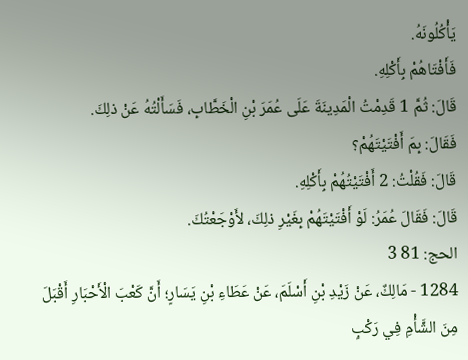يَأْكُلُونَهُ.
فَأَفْتَاهُمْ بِأَكْلِهِ.
قَالَ: ثُمَّ 1 قَدِمْتُ الْمَدِينَةَ عَلَى عُمَرَ بْنِ الْخَطَّابِ، فَسَأَلْتُهُ عَنْ ذلِكَ.
فَقَالَ: بِمَ أَفْتَيْتَهُمْ؟
قَالَ: فَقُلْتُ: 2 أَفْتَيْتُهُمْ بِأَكْلِهِ.
قَالَ: فَقَالَ عُمَرُ: لَوْ أَفْتَيْتَهُمْ بِغَيْرِ ذلِكَ، لأَوْجَعْتُكَ.
الحج: 81 3
1284 - مَالِكٌ، عَنْ زَيْدِ بْنِ أَسْلَمَ، عَنْ عَطَاءِ بْنِ يَسَارٍ؛ أَنَّ كَعْبَ الْأَحْبَارِ أَقْبَلَ مِنَ الشَّأْمِ فِي رَكْبٍ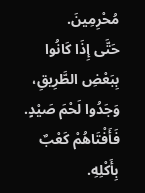مُحْرِمِينَ.
حَتَّى إِذَا كَانُوا بِبَعْضِ الطَّرِيقِ، وَجَدُوا لَحْمَ صَيْدٍ.
فَأَفْتَاهُمْ كَعْبٌ بِأَكْلِهِ.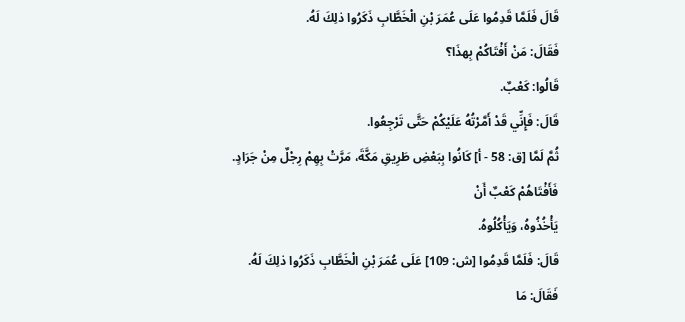قَالَ فَلَمَّا قَدِمُوا عَلَى عُمَرَ بْنِ الْخَطَّابِ ذَكَرُوا ذلِكَ لَهُ.
فَقَالَ: مَنْ أَفْتَاكُمْ بِهذَا؟
قَالُوا: كَعْبٌ.
قَالَ: فَإِنِّي قَدْ أَمَّرْتُهُ عَلَيْكُمْ حَتَّى تَرْجِعُوا.
ثُمَّ لَمَّا [ق: 58 - أ] كَانُوا بِبَعْضِ طَرِيقِ مَكَّةَ، مَرَّتْ بِهِمْ رِجْلٌ مِنْ جَرَادٍ.
فَأَفْتَاهُمْ كَعْبٌ أَنْ
يَأْخُذُوهُ، وَيَأْكُلُوهُ.
قَالَ: فَلَمَّا قَدِمُوا [ش: 109] عَلَى عُمَرَ بْنِ الْخَطَّابِ ذَكَرُوا ذلِكَ لَهُ.
فَقَالَ: مَا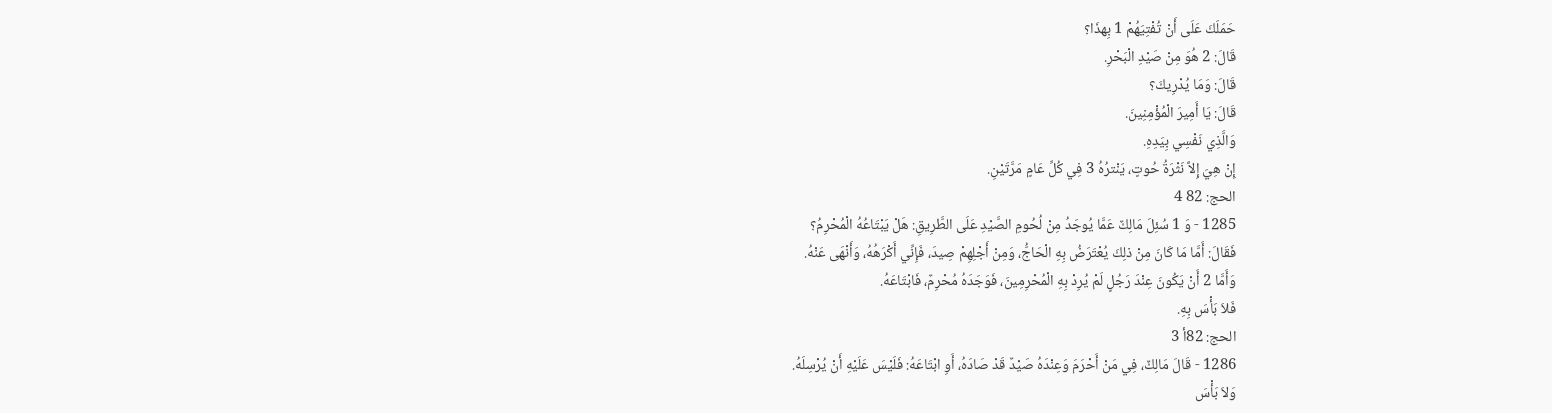حَمَلَكَ عَلَى أَنْ تُفْتِيَهُمْ 1 بِهذَا؟
قَالَ: 2 هُوَ مِنْ صَيْدِ الْبَحْرِ.
قَالَ: وَمَا يُدْرِيكَ؟
قَالَ: يَا أَمِيرَ الْمُؤْمِنِينَ.
وَالَّذِي نَفْسِي بِيَدِهِ.
إِنْ هِيَ إِلاَّ نَثْرَةُ حُوتٍ، يَنْترُهُ 3 فِي كُلِّ عَامٍ مَرَّتَيْنِ.
الحج: 82 4
1285 - وَ 1 سُئِلَ مَالِكٌ عَمَّا يُوجَدُ مِنْ لُحُومِ الصَّيْدِ عَلَى الطَّرِيقِ: هَلْ يَبْتَاعُهُ الْمُحْرِمُ؟
فَقَالَ: أَمَّا مَا كَانَ مِنْ ذلِكَ يُعْتَرَضُ بِهِ الْحَاجُّ، وَمِنْ أَجْلِهِمْ صِيدَ، فَإِنِّي أَكْرَهُهُ، وَأَنْهَى عَنْهُ.
وَأَمَّا 2 أَنْ يَكُونَ عِنْدَ رَجُلٍ لَمْ يُرِدْ بِهِ الْمُحْرِمِينَ، فَوَجَدَهُ مُحْرِمٌ، فَابْتَاعَهُ.
فَلاَ بَأْسَ بِهِ.
الحج: 82أ 3
1286 - قَالَ مَالِكٌ، فِي مَنْ أَحْرَمَ وَعِنْدَهُ صَيْدٌ قَدْ صَادَهُ، أَوِ ابْتَاعَهُ: فَلَيْسَ عَلَيْهِ أَنْ يُرْسِلَهُ.
وَلاَ بَأْسَ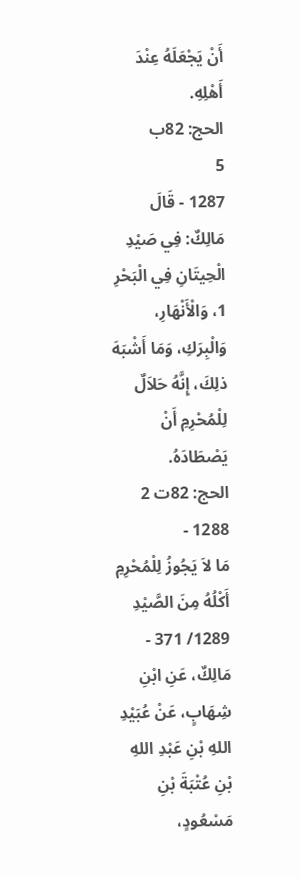أَنْ يَجْعَلَهُ عِنْدَ أَهْلِهِ.
الحج: 82ب
5
1287 - قَالَ مَالِكٌ: فِي صَيْدِ الْحِيتَانِ فِي الْبَحْرِ 1، وَالْأَنْهَارِ، وَالْبِرَكِ، وَمَا أَشْبَهَ ذلِكَ، إِنَّهُ حَلاَلٌ لِلْمُحْرِمِ أَنْ يَصْطَادَهُ.
الحج: 82ت 2
1288 -
مَا لاَ يَجُوزُ لِلْمُحْرِمِ أَكْلُهُ مِنَ الصَّيْدِ
1289/ 371 - مَالِكٌ، عَنِ ابْنِ شِهَابٍ، عَنْ عُبَيْدِ اللهِ بْنِ عَبْدِ اللهِ بْنِ عُتْبَةَ بْنِ مَسْعُودٍ،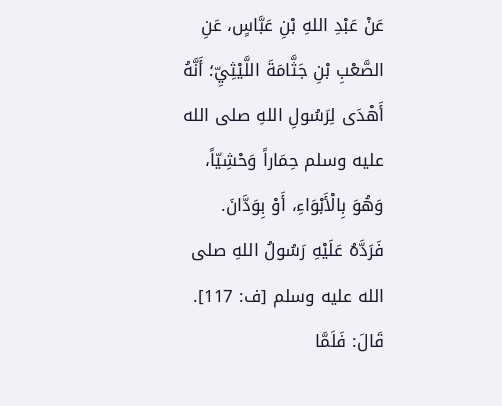عَنْ عَبْدِ اللهِ بْنِ عَبَّاسٍ، عَنِ الصَّعْبِ بْنِ جَثَّامَةَ اللَّيْثِيِّ؛ أَنَّهُ أَهْدَى لِرَسُولِ اللهِ صلى الله عليه وسلم حِمَاراً وَحْشِيّاً، وَهُوَ بِالْأَبْوَاءِ، أَوْ بِوَدَّانَ.
فَرَدَّهُ عَلَيْهِ رَسُولُ اللهِ صلى الله عليه وسلم [ف: 117]. قَالَ: فَلَمَّا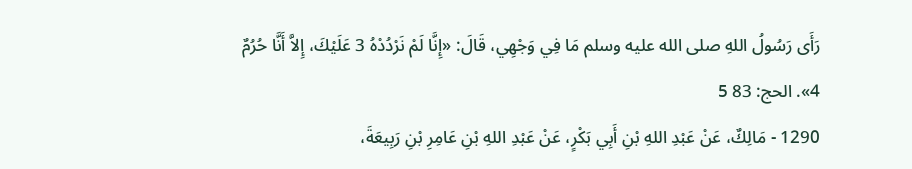رَأَى رَسُولُ اللهِ صلى الله عليه وسلم مَا فِي وَجْهِي، قَالَ: «إِنَّا لَمْ نَرْدُدْهُ 3 عَلَيْكَ، إِلاَّ أَنَّا حُرُمٌ 4». الحج: 83 5
1290 - مَالِكٌ، عَنْ عَبْدِ اللهِ بْنِ أَبِي بَكْرٍ، عَنْ عَبْدِ اللهِ بْنِ عَامِرِ بْنِ رَبِيعَةَ،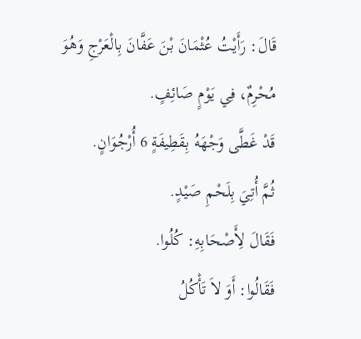قَالَ: رَأَيْتُ عُثْمَانَ بْنَ عَفَّانَ بِالْعَرْجِ وَهُوَ مُحْرِمٌ، فِي يَوْمٍ صَائِفٍ.
قَدْ غَطَّى وَجْهَهُ بِقَطِيفَةٍ 6 أُرْجُوَانٍ.
ثُمَّ أُتِيَ بِلَحْمِ صَيْدٍ.
فَقَالَ لِأَصْحَابِهِ: كُلُوا.
فَقَالُوا: أَوَ لاَ تَأْكُلُ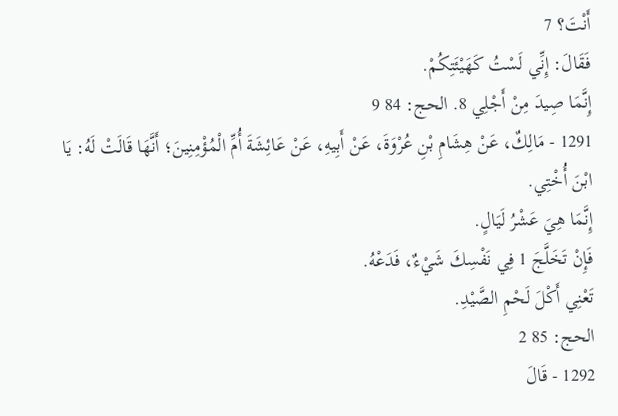أَنْتَ؟ 7
فَقَالَ: إِنِّي لَسْتُ كَهَيْئَتِكُمْ.
إِنَّمَا صِيدَ مِنْ أَجْلِي 8. الحج: 84 9
1291 - مَالِكٌ، عَنْ هِشَامِ بْنِ عُرْوَةَ، عَنْ أَبِيهِ، عَنْ عَائِشَةَ أُمِّ الْمُؤْمِنِينَ؛ أَنَّهَا قَالَتْ لَهُ: يَا ابْنَ أُخْتِي.
إِنَّمَا هِيَ عَشْرُ لَيَالٍ.
فَإِنْ تَخَلَّجَ 1 فِي نَفْسِكَ شَيْءٌ، فَدَعْهُ.
تَعْنِي أَكْلَ لَحْمِ الصَّيْدِ.
الحج: 85 2
1292 - قَالَ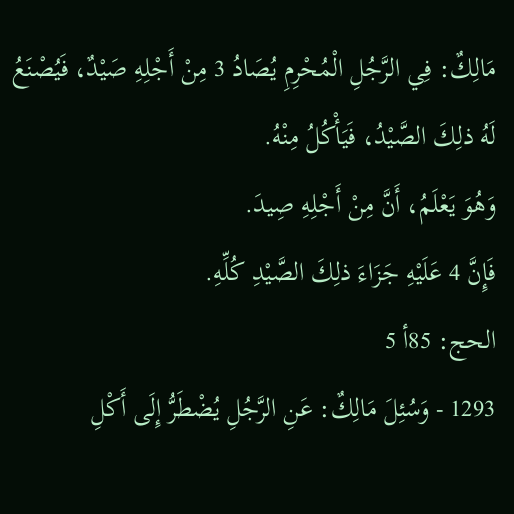مَالِكٌ: فِي الرَّجُلِ الْمُحْرِمِ يُصَادُ 3 مِنْ أَجْلِهِ صَيْدٌ، فَيُصْنَعُ لَهُ ذلِكَ الصَّيْدُ، فَيَأْكُلُ مِنْهُ.
وَهُوَ يَعْلَمُ، أَنَّ مِنْ أَجْلِهِ صِيدَ.
فَإِنَّ 4 عَلَيْهِ جَزَاءَ ذلِكَ الصَّيْدِ كُلِّهِ.
الحج: 85أ 5
1293 - وَسُئِلَ مَالِكٌ: عَنِ الرَّجُلِ يُضْطَرُّ إِلَى أَكْلِ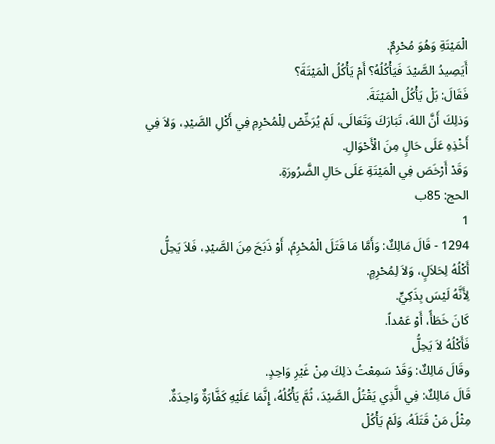الْمَيْتَةِ وَهُوَ مُحْرِمٌ.
أَيَصِيدُ الصَّيْدَ فَيَأْكُلُهُ؟ أَمْ يَأْكُلُ الْمَيْتَةَ؟
فَقَالَ: بَلْ يَأْكُلُ الْمَيْتَةَ.
وَذلِكَ أَنَّ اللهَ، تَبَارَكَ وَتَعَالَى، لَمْ يُرَخِّصْ لِلْمُحْرِمِ فِي أَكْلِ الصَّيْدِ، وَلاَ فِي أَخْذِهِ عَلَى حَالٍ مِنَ الْأَحْوَالِ.
وَقَدْ أَرْخَصَ فِي الْمَيْتَةِ عَلَى حَالِ الضَّرُورَةِ.
الحج: 85ب
1
1294 - قَالَ مَالِكٌ: وَأَمَّا مَا قَتَلَ الْمُحْرِمُ، أَوْ ذَبَحَ مِنَ الصَّيْدِ، فَلاَ يَحِلُّ أَكْلُهُ لِحَلاَلٍ، وَلاَ لِمُحْرِمٍ.
لِأَنَّهُ لَيْسَ بِذَكِيٍّ.
كَانَ خَطَأً، أَوْ عَمْداً.
فَأَكْلُهُ لاَ يَحِلُّ
وقَالَ مَالِكٌ: وَقَدْ سَمِعْتُ ذلِكَ مِنْ غَيْرِ وَاحِدٍ.
قَالَ مَالِكٌ: فِي الَّذِي يَقْتُلُ الصَّيْدَ، ثُمَّ يَأْكُلُهُ، إِنَّمَا عَلَيْهِ كَفَّارَةٌ وَاحِدَةٌ.
مِثْلُ مَنْ قَتَلَهُ، وَلَمْ يَأْكُلْ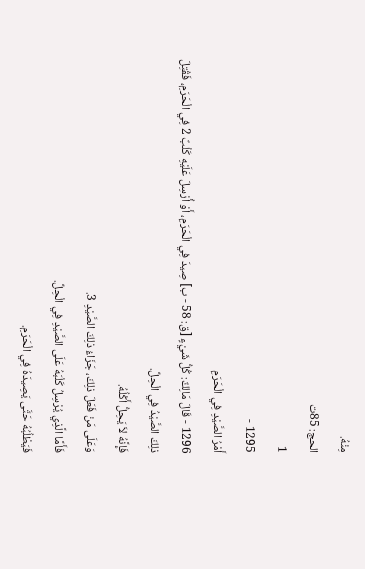مِنْهُ.
الحج: 85ت
1
1295 -
أَمْرُ الصَّيْدِ فِي الْحَرَمِ
1296 - قَالَ مَالِكٌ: كُلُّ شَيْءٍ [ق: 58 - ب] صِيدَ فِي الْحَرَمِ، أَوْ أُرْسِلَ عَلَيْهِ كَلْبٌ 2 فِي الْحَرَمِ، فَقُتِلَ ذلِكَ الصَّيْدُ فِي الْحِلِّ.
فَإِنَّهُ لاَ يَحِلُّ أَكْلُهُ.
وَعَلَى مَنْ فَعَلَ ذلِكَ، جَزَاءُ ذلِكَ الصَّيْدِ 3.
فَأَمَّا الَّذِي يُرْسِلُ كَلْبَهُ عَلَى الصَّيْدِ فِي الْحِلِّ.
فَيَطْلُبُهُ حَتَّى يَصِيدَهُ فِي الْحَرَمِ.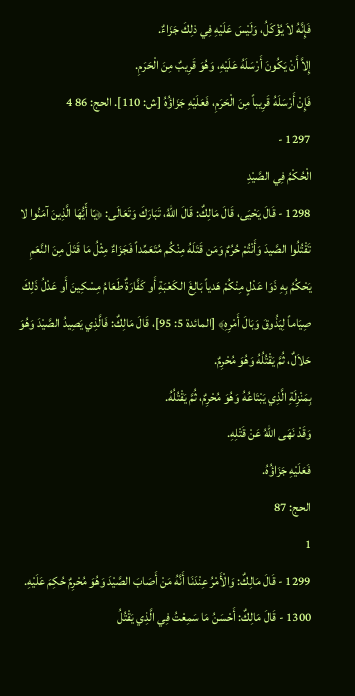فَإِنَّهُ لاَ يُؤْكَلُ، وَلَيْسَ عَلَيْهِ فِي ذلِكَ جَزَاءٌ.
إِلاَّ أَنْ يَكُونَ أَرْسَلَهُ عَلَيْهِ، وَهُوَ قَرِيبٌ مِنَ الْحَرَمِ.
فَإِنْ أَرْسَلَهُ قَرِيباً مِنَ الْحَرَمِ، فَعَلَيْهِ جَزَاؤُهُ [ش: 110]. الحج: 86 4
1297 -
الْحُكْمُ فِي الصَّيْدِ
1298 - قَالَ يَحْيَى، قَالَ مَالِكٌ: قَالَ اللهُ، تَبَارَكَ وَتَعَالَى: ﴿يّا أّيُّهَا الَّذِينَ آمَنُوا لا تَقْتُلُوا الصَّيدَ وَأَنْتُمْ حُرُمٌ وَمَن قَتَلَهُ مِنْكُم مُتَعَمِّداً فَجَزَاءٌ مِثْلُ مَا قَتَلَ مِنَ النَّعَمِ يَحْكُمُ بِهِ ذَوَا عَدْلٍ مِنْكُمْ هَدياً بَالِغَ الكَعْبَةِ أَو كَفَّارَةٌ طَعَامُ مِسْكِينَ أَو عَدْلُ ذَلِكَ صِيَاماً لِيَذُوقَ وَبَالَ أَمْرِهِ﴾ [المائدة 5: 95]، قَالَ مَالِكٌ: فَالَّذِي يَصِيدُ الصَّيْدَ وَهُوَ حَلاَلٌ، ثُمَّ يَقْتُلُهُ وَهُوَ مُحْرِمٌ.
بِمَنْزِلَةِ الَّذِي يَبْتَاعُهُ وَهُوَ مُحْرِمٌ، ثُمَّ يَقْتُلُهُ.
وَقَدْ نَهَى اللهُ عَنْ قَتْلِهِ.
فَعَلَيْهِ جَزَاؤُهُ.
الحج: 87
1
1299 - قَالَ مَالِكٌ: وَالْأَمْرُ عِنْدَنَا أَنَّهُ مَنْ أَصَابَ الصَّيْدَ وَهُوَ مُحْرِمٌ حُكِمَ عَلَيْهِ.
1300 - قَالَ مَالِكٌ: أَحْسَنُ مَا سَمِعْتُ فِي الَّذِي يَقْتُلُ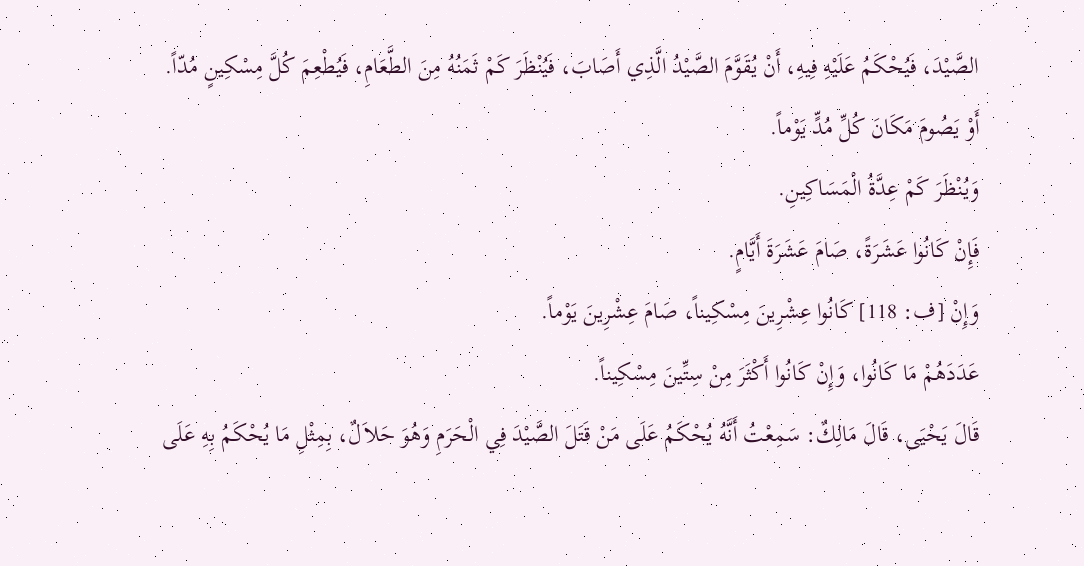الصَّيْدَ، فَيُحْكَمُ عَلَيْهِ فِيهِ، أَنْ يُقَوَّمَ الصَّيْدُ الَّذِي أَصَابَ، فَيُنْظَرَ كَمْ ثَمَنُهُ مِنَ الطَّعَامِ، فَيُطْعِمَ كُلَّ مِسْكِينٍ مُدّاً.
أَوْ يَصُومَ مَكَانَ كُلِّ مُدٍّ يَوْماً.
وَيُنْظَرَ كَمْ عِدَّةُ الْمَسَاكِينِ.
فَإِنْ كَانُوا عَشَرَةً، صَامَ عَشَرَةَ أَيَّامٍ.
وَإِنْ [ف: 118] كَانُوا عِشْرِينَ مِسْكِيناً، صَامَ عِشْرِينَ يَوْماً.
عَدَدَهُمْ مَا كَانُوا، وَإِنْ كَانُوا أَكْثَرَ مِنْ سِتِّينَ مِسْكِيناً.
قَالَ يَحْيَى، قَالَ مَالِكٌ: سَمِعْتُ أَنَّهُ يُحْكَمُ عَلَى مَنْ قَتَلَ الصَّيْدَ فِي الْحَرَمِ وَهُوَ حَلاَلٌ، بِمِثْلِ مَا يُحْكَمُ بِهِ عَلَى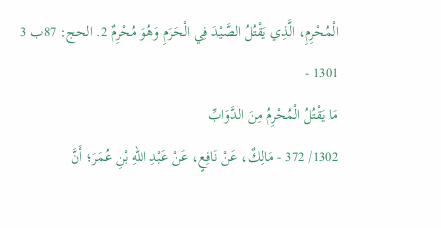الْمُحْرِمِ، الَّذِي يَقْتُلُ الصَّيْدَ فِي الْحَرَمِ وَهُوَ مُحْرِمٌ 2. الحج: 87ب 3
1301 -
مَا يَقْتُلُ الْمُحْرِمُ مِنَ الدَّوَابِّ
1302/ 372 - مَالِكٌ، عَنْ نَافِعٍ، عَنْ عَبْدِ اللهِ بْنِ عُمَرَ؛ أَنَّ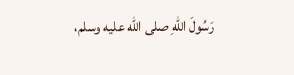رَسُولَ اللهِ صلى الله عليه وسلم،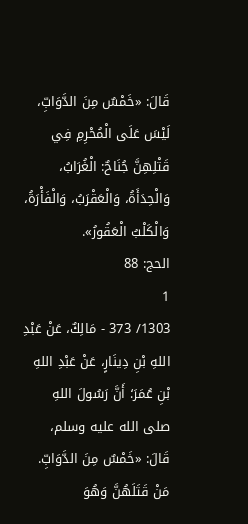قَالَ: «خَمْسٌ مِنَ الدَّوَابِّ، لَيْسَ عَلَى الْمُحْرِمِ فِي قَتْلِهِنَّ جُنَاحٌ: الْغُرَابُ، وَالْحِدَأَةُ، وَالْعَقْرَبُ، وَالْفَأْرَةُ، وَالْكَلْبُ الْعَقُورُ».
الحج: 88
1
1303/ 373 - مَالِكٌ، عَنْ عَبْدِ اللهِ بْنِ دِينَارٍ، عَنْ عَبْدِ اللهِ بْنِ عُمَرَ؛ أَنَّ رَسُولَ اللهِ صلى الله عليه وسلم، قَالَ: «خَمْسٌ مِنَ الدَّوَابِّ.
مَنْ قَتَلَهُنَّ وَهُوَ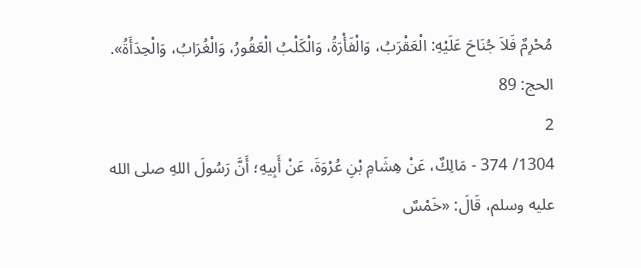مُحْرِمٌ فَلاَ جُنَاحَ عَلَيْهِ: الْعَقْرَبُ، وَالْفَأْرَةُ، وَالْكَلْبُ الْعَقُورُ، وَالْغُرَابُ، وَالْحِدَأَةُ».
الحج: 89
2
1304/ 374 - مَالِكٌ، عَنْ هِشَامِ بْنِ عُرْوَةَ، عَنْ أَبِيهِ؛ أَنَّ رَسُولَ اللهِ صلى الله عليه وسلم، قَالَ: «خَمْسٌ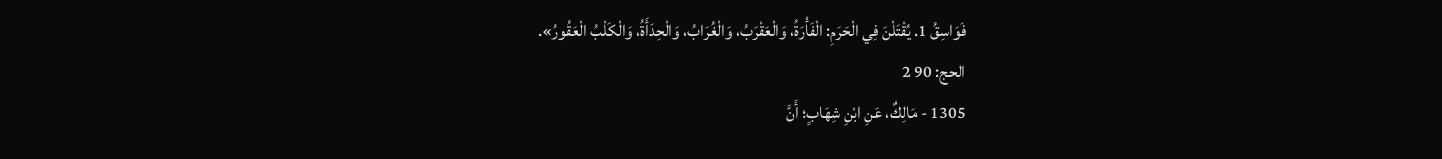فَوَاسِقُ 1. يُقْتَلْنَ فِي الْحَرَمِ: الْفَأْرَةُ، وَالْعَقْرَبُ، وَالْغُرَابُ، وَالْحِدَأَةُ، وَالْكَلْبُ الْعَقُورُ».
الحج: 90 2
1305 - مَالِكٌ، عَنِ ابْنِ شِهَابٍ؛ أَنَّ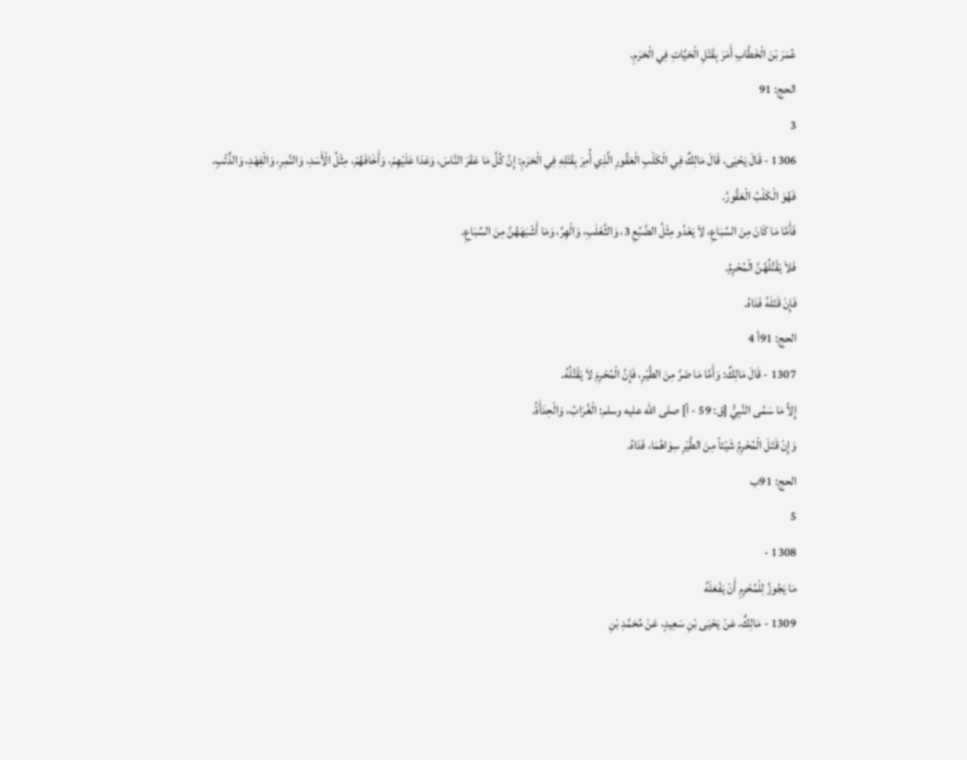عُمَرَ بْنَ الْخَطَّابِ أَمَرَ بِقَتْلِ الْحَيَّاتِ فِي الْحَرَمِ.
الحج: 91
3
1306 - قَالَ يَحْيَى، قَالَ مَالِكٌ فِي الْكَلْبِ الْعَقُورِ الَّذِي أُمِرَ بِقَتْلِهِ فِي الْحَرَمِ: إِنَّ كُلَّ مَا عَقَرَ النَّاسَ، وَعَدَا عَلَيْهِمْ، وَأَخَافَهُمْ، مِثْلُ الْأَسَدِ، وَالنَّمِرِ، وَالْفِهْدِ، وَالذِّئْبِ.
فَهُوَ الْكَلْبُ الْعَقُورُ.
فَأَمَّا مَا كَانَ مِنَ السِّبَاعِ، لاَ يَعْدُو مِثْلُ الضَّبُعِ 3، وَالثَّعْلَبِ، وَالْهِرِّ، وَمَا أَشْبَهَهُنَّ مِنَ السِّبَاعِ.
فَلاَ يَقْتُلُهُنَّ الْمُحْرِمُ.
فَإِنْ قَتَلَهُ فَدَاهُ.
الحج: 91أ 4
1307 - قَالَ مَالِكٌ: وَأَمَّا مَا ضَرَّ مِنَ الطَّيْرِ، فَإِنَّ الْمُحْرِمَ لاَ يَقْتُلُهُ.
إِلاَّ مَا سَمَّى النَّبِيُّ [ق: 59 - أ] صلى الله عليه وسلم: الْغُرَابُ، وَالْحِدَأَةُ.
وَإِنْ قَتَلَ الْمُحْرِمُ شَيْئاً مِنَ الطَّيْرِ سِوَاهُمَا، فَدَاهُ.
الحج: 91ب
5
1308 -
مَا يَجُوزُ لِلْمُحْرِمِ أَنْ يَفْعَلَهُ
1309 - مَالِكٌ، عَنْ يَحْيَى بْنِ سَعِيدٍ، عَنْ مُحَمَّدِ بْنِ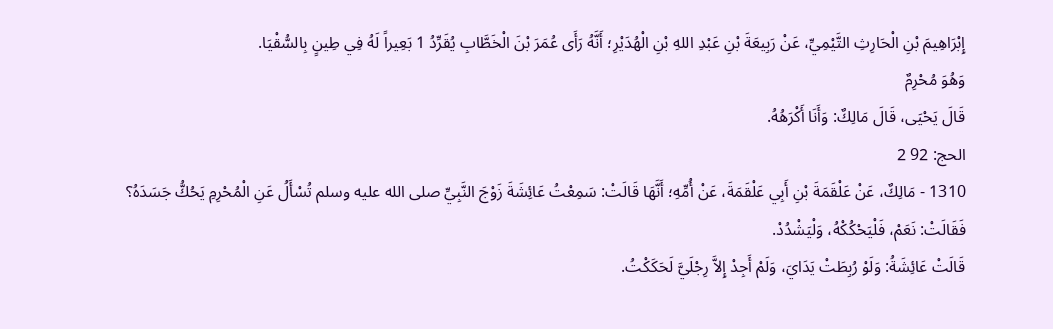إِبْرَاهِيمَ بْنِ الْحَارِثِ التَّيْمِيِّ، عَنْ رَبِيعَةَ بْنِ عَبْدِ اللهِ بْنِ الْهُدَيْرِ؛ أَنَّهُ رَأَى عُمَرَ بْنَ الْخَطَّابِ يُقَرِّدُ 1 بَعِيراً لَهُ فِي طِينٍ بِالسُّقْيَا.
وَهُوَ مُحْرِمٌ
قَالَ يَحْيَى، قَالَ مَالِكٌ: وَأَنَا أَكْرَهُهُ.
الحج: 92 2
1310 - مَالِكٌ، عَنْ عَلْقَمَةَ بْنِ أَبِي عَلْقَمَةَ، عَنْ أُمِّهِ؛ أَنَّهَا قَالَتْ: سَمِعْتُ عَائِشَةَ زَوْجَ النَّبِيِّ صلى الله عليه وسلم تُسْأَلُ عَنِ الْمُحْرِمِ يَحُكُّ جَسَدَهُ؟
فَقَالَتْ: نَعَمْ، فَلْيَحْكُكْهُ، وَلْيَشْدُدْ.
قَالَتْ عَائِشَةُ: وَلَوْ رُبِطَتْ يَدَايَ، وَلَمْ أَجِدْ إِلاَّ رِجْلَيَّ لَحَكَكْتُ.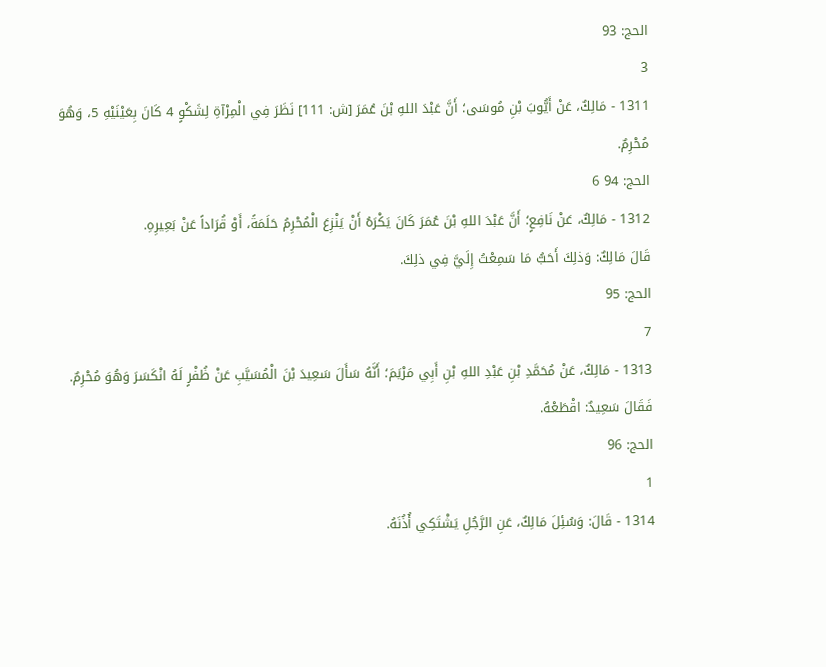الحج: 93
3
1311 - مَالِكٌ، عَنْ أَيُّوبَ بْنِ مُوسَى؛ أَنَّ عَبْدَ اللهِ بْنَ عُمَرَ [ش: 111] نَظَرَ فِي الْمِرْآةِ لِشَكْوٍ 4 كَانَ بِعَيْنَيْهِ 5، وَهُوَ مُحْرِمٌ.
الحج: 94 6
1312 - مَالِكٌ، عَنْ نَافِعٍ؛ أَنَّ عَبْدَ اللهِ بْنَ عُمَرَ كَانَ يَكْرَهُ أَنْ يَنْزِعَ الْمُحْرِمُ حَلَمَةً، أَوْ قُرَاداً عَنْ بَعِيرِهِ.
قَالَ مَالِكٌ: وَذلِكَ أَحَبُّ مَا سَمِعْتُ إِلَيَّ فِي ذلِكَ.
الحج: 95
7
1313 - مَالِكٌ، عَنْ مُحَمَّدِ بْنِ عَبْدِ اللهِ بْنِ أَبِي مَرْيَمَ؛ أَنَّهُ سَأَلَ سَعِيدَ بْنَ الْمُسَيَّبِ عَنْ ظُفْرٍ لَهُ انْكَسَرَ وَهُوَ مُحْرِمٌ.
فَقَالَ سَعِيدٌ: اقْطَعْهُ.
الحج: 96
1
1314 - قَالَ: وَسُئِلَ مَالِكٌ، عَنِ الرَّجُلِ يَشْتَكِي أُذُنَهُ.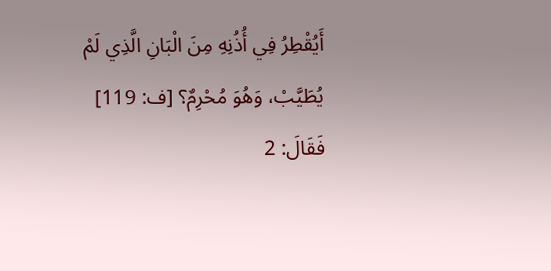أَيُقْطِرُ فِي أُذُنِهِ مِنَ الْبَانِ الَّذِي لَمْ يُطَيَّبْ، وَهُوَ مُحْرِمٌ؟ [ف: 119]
فَقَالَ: 2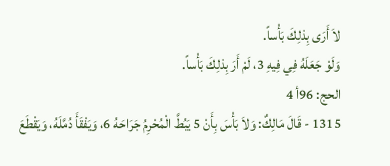لاَ أَرَى بِذلِكَ بَأْساً.
وَلَوْ جَعَلَهُ فِي فِيهِ 3، لَمْ أَرَ بِذلِكَ بَأْساً.
الحج: 96أ 4
1315 - قَالَ مَالِكٌ: وَلاَ بَأْسَ بِأَنْ 5 يَبُطَّ الْمُحْرِمُ جَرَاحَهُ 6، وَيَفْقَأَ دُمَّلَهُ، وَيَقْطَعَ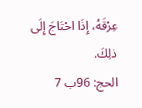عِرْقَهُ، إِذَا احْتَاجَ إِلَى ذلِكَ.
الحج: 96ب 7